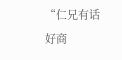“仁兄有话好商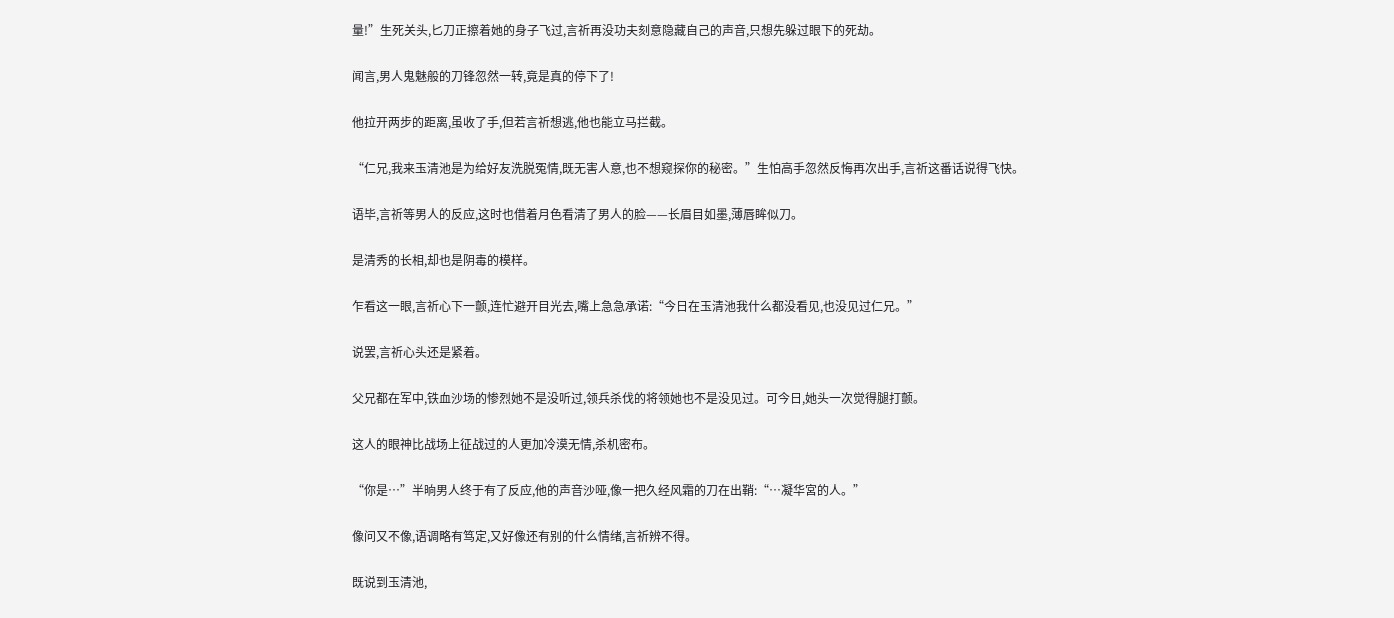量!”生死关头,匕刀正擦着她的身子飞过,言祈再没功夫刻意隐藏自己的声音,只想先躲过眼下的死劫。

闻言,男人鬼魅般的刀锋忽然一转,竟是真的停下了!

他拉开两步的距离,虽收了手,但若言祈想逃,他也能立马拦截。

“仁兄,我来玉清池是为给好友洗脱冤情,既无害人意,也不想窥探你的秘密。”生怕高手忽然反悔再次出手,言祈这番话说得飞快。

语毕,言祈等男人的反应,这时也借着月色看清了男人的脸——长眉目如墨,薄唇眸似刀。

是清秀的长相,却也是阴毒的模样。

乍看这一眼,言祈心下一颤,连忙避开目光去,嘴上急急承诺:“今日在玉清池我什么都没看见,也没见过仁兄。”

说罢,言祈心头还是紧着。

父兄都在军中,铁血沙场的惨烈她不是没听过,领兵杀伐的将领她也不是没见过。可今日,她头一次觉得腿打颤。

这人的眼神比战场上征战过的人更加冷漠无情,杀机密布。

“你是…”半晌男人终于有了反应,他的声音沙哑,像一把久经风霜的刀在出鞘:“…凝华宮的人。”

像问又不像,语调略有笃定,又好像还有别的什么情绪,言祈辨不得。

既说到玉清池,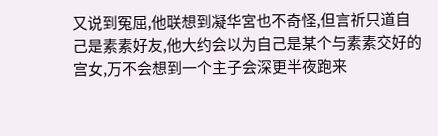又说到冤屈,他联想到凝华宮也不奇怪,但言祈只道自己是素素好友,他大约会以为自己是某个与素素交好的宫女,万不会想到一个主子会深更半夜跑来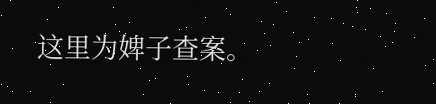这里为婢子查案。